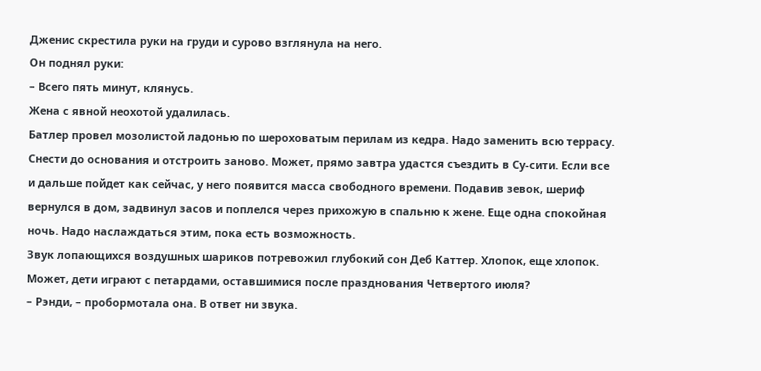Дженис скрестила руки на груди и сурово взглянула на него.
Он поднял руки:
– Всего пять минут, клянусь.
Жена с явной неохотой удалилась.
Батлер провел мозолистой ладонью по шероховатым перилам из кедра. Надо заменить всю террасу. Снести до основания и отстроить заново. Может, прямо завтра удастся съездить в Су-сити. Если все и дальше пойдет как сейчас, у него появится масса свободного времени. Подавив зевок, шериф вернулся в дом, задвинул засов и поплелся через прихожую в спальню к жене. Еще одна спокойная ночь. Надо наслаждаться этим, пока есть возможность.
Звук лопающихся воздушных шариков потревожил глубокий сон Деб Каттер. Хлопок, еще хлопок. Может, дети играют с петардами, оставшимися после празднования Четвертого июля?
– Рэнди, – пробормотала она. В ответ ни звука.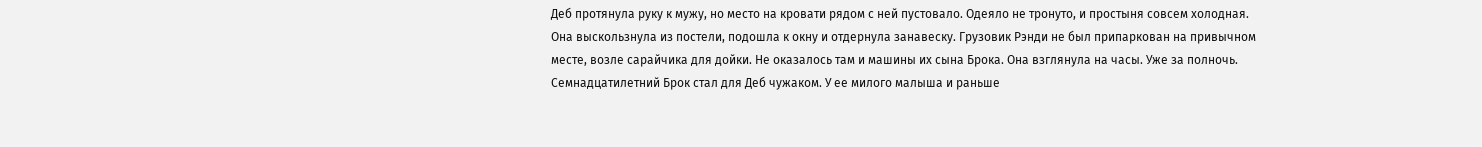Деб протянула руку к мужу, но место на кровати рядом с ней пустовало. Одеяло не тронуто, и простыня совсем холодная. Она выскользнула из постели, подошла к окну и отдернула занавеску. Грузовик Рэнди не был припаркован на привычном месте, возле сарайчика для дойки. Не оказалось там и машины их сына Брока. Она взглянула на часы. Уже за полночь.
Семнадцатилетний Брок стал для Деб чужаком. У ее милого малыша и раньше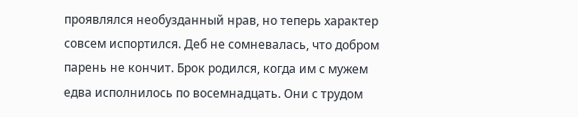проявлялся необузданный нрав, но теперь характер совсем испортился. Деб не сомневалась, что добром парень не кончит. Брок родился, когда им с мужем едва исполнилось по восемнадцать. Они с трудом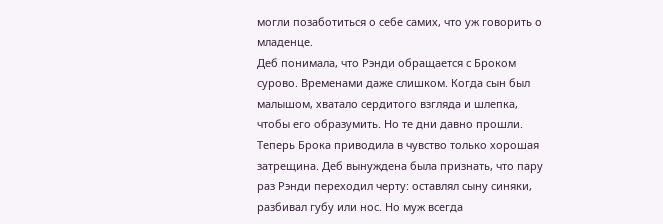могли позаботиться о себе самих, что уж говорить о младенце.
Деб понимала, что Рэнди обращается с Броком сурово. Временами даже слишком. Когда сын был малышом, хватало сердитого взгляда и шлепка, чтобы его образумить. Но те дни давно прошли. Теперь Брока приводила в чувство только хорошая затрещина. Деб вынуждена была признать, что пару раз Рэнди переходил черту: оставлял сыну синяки, разбивал губу или нос. Но муж всегда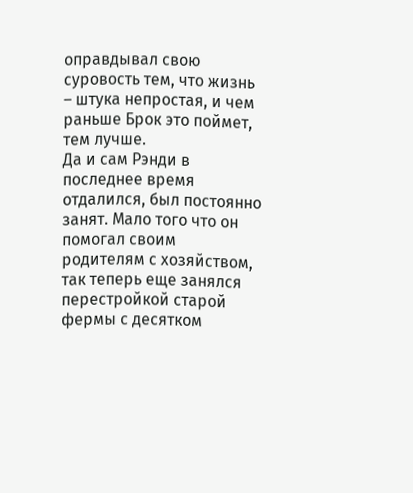оправдывал свою суровость тем, что жизнь – штука непростая, и чем раньше Брок это поймет, тем лучше.
Да и сам Рэнди в последнее время отдалился, был постоянно занят. Мало того что он помогал своим родителям с хозяйством, так теперь еще занялся перестройкой старой фермы с десятком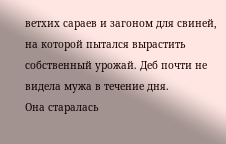ветхих сараев и загоном для свиней, на которой пытался вырастить собственный урожай. Деб почти не видела мужа в течение дня.
Она старалась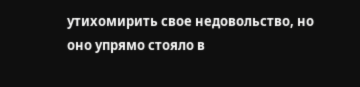утихомирить свое недовольство, но оно упрямо стояло в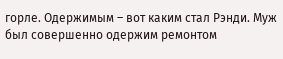горле. Одержимым – вот каким стал Рэнди. Муж был совершенно одержим ремонтом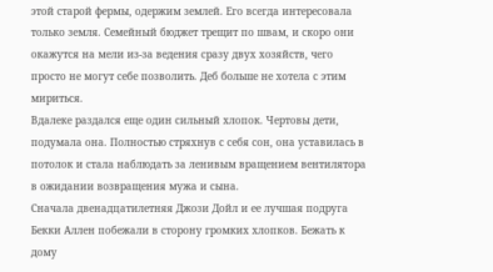этой старой фермы, одержим землей. Его всегда интересовала только земля. Семейный бюджет трещит по швам, и скоро они окажутся на мели из-за ведения сразу двух хозяйств, чего просто не могут себе позволить. Деб больше не хотела с этим мириться.
Вдалеке раздался еще один сильный хлопок. Чертовы дети, подумала она. Полностью стряхнув с себя сон, она уставилась в потолок и стала наблюдать за ленивым вращением вентилятора в ожидании возвращения мужа и сына.
Сначала двенадцатилетняя Джози Дойл и ее лучшая подруга Бекки Аллен побежали в сторону громких хлопков. Бежать к дому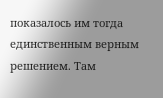показалось им тогда единственным верным решением. Там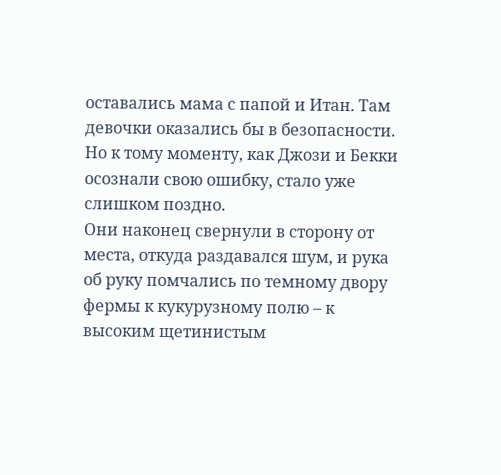оставались мама с папой и Итан. Там девочки оказались бы в безопасности. Но к тому моменту, как Джози и Бекки осознали свою ошибку, стало уже слишком поздно.
Они наконец свернули в сторону от места, откуда раздавался шум, и рука об руку помчались по темному двору фермы к кукурузному полю – к высоким щетинистым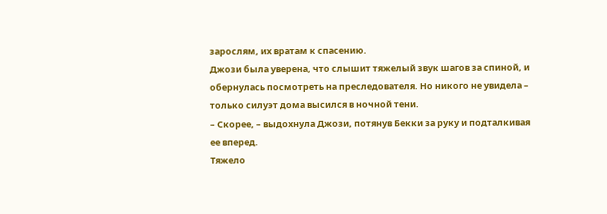зарослям, их вратам к спасению.
Джози была уверена, что слышит тяжелый звук шагов за спиной, и обернулась посмотреть на преследователя. Но никого не увидела – только силуэт дома высился в ночной тени.
– Скорее, – выдохнула Джози, потянув Бекки за руку и подталкивая ее вперед.
Тяжело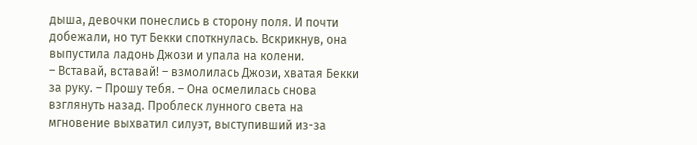дыша, девочки понеслись в сторону поля. И почти добежали, но тут Бекки споткнулась. Вскрикнув, она выпустила ладонь Джози и упала на колени.
– Вставай, вставай! – взмолилась Джози, хватая Бекки за руку. – Прошу тебя. – Она осмелилась снова взглянуть назад. Проблеск лунного света на мгновение выхватил силуэт, выступивший из-за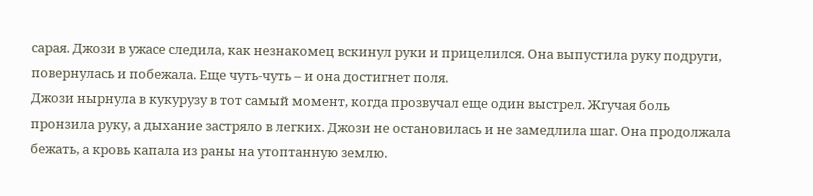сарая. Джози в ужасе следила, как незнакомец вскинул руки и прицелился. Она выпустила руку подруги, повернулась и побежала. Еще чуть-чуть – и она достигнет поля.
Джози нырнула в кукурузу в тот самый момент, когда прозвучал еще один выстрел. Жгучая боль пронзила руку, а дыхание застряло в легких. Джози не остановилась и не замедлила шаг. Она продолжала бежать, а кровь капала из раны на утоптанную землю.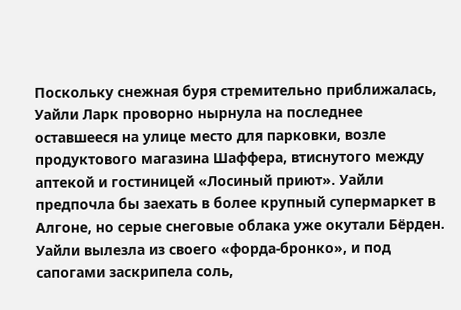Поскольку снежная буря стремительно приближалась, Уайли Ларк проворно нырнула на последнее оставшееся на улице место для парковки, возле продуктового магазина Шаффера, втиснутого между аптекой и гостиницей «Лосиный приют». Уайли предпочла бы заехать в более крупный супермаркет в Алгоне, но серые снеговые облака уже окутали Бёрден.
Уайли вылезла из своего «форда-бронко», и под сапогами заскрипела соль,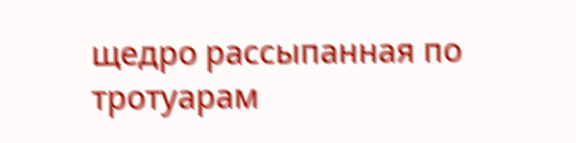щедро рассыпанная по тротуарам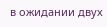в ожидании двух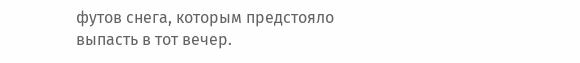футов снега, которым предстояло выпасть в тот вечер.